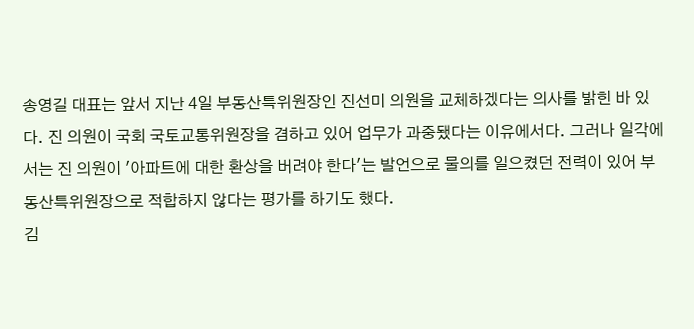송영길 대표는 앞서 지난 4일 부동산특위원장인 진선미 의원을 교체하겠다는 의사를 밝힌 바 있다. 진 의원이 국회 국토교통위원장을 겸하고 있어 업무가 과중됐다는 이유에서다. 그러나 일각에서는 진 의원이 '아파트에 대한 환상을 버려야 한다'는 발언으로 물의를 일으켰던 전력이 있어 부동산특위원장으로 적합하지 않다는 평가를 하기도 했다.
김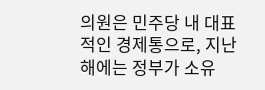의원은 민주당 내 대표적인 경제통으로, 지난해에는 정부가 소유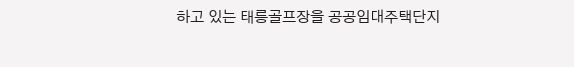하고 있는 태릉골프장을 공공임대주택단지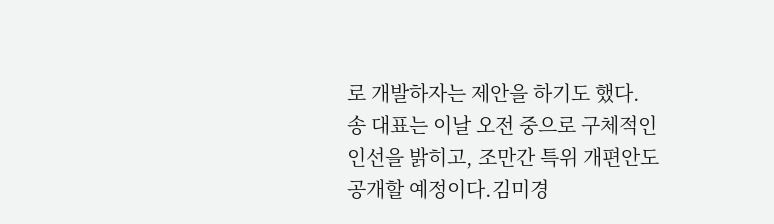로 개발하자는 제안을 하기도 했다.
송 대표는 이날 오전 중으로 구체적인 인선을 밝히고, 조만간 특위 개편안도 공개할 예정이다.김미경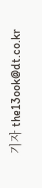기자 the13ook@dt.co.kr